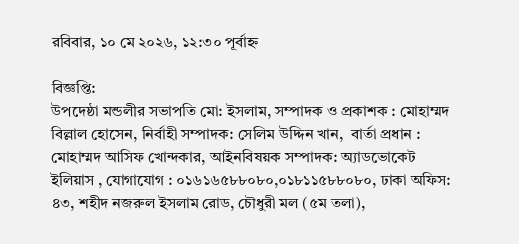রবিবার, ১০ মে ২০২৬, ১২:৩০ পূর্বাহ্ন

বিজ্ঞপ্তি:
উপদেষ্ঠা মন্ডলীর সভাপতি মো: ইসলাম, সম্পাদক ও প্রকাশক : মোহাম্মদ বিল্লাল হোসেন, নির্বাহী সম্পাদক: সেলিম উদ্দিন খান,  বার্তা প্রধান : মোহাম্মদ আসিফ খোন্দকার, আইনবিষয়ক সম্পাদক: অ্যাডভোকেট ইলিয়াস , যোগাযোগ : ০১৬১৬৫৮৮০৮০,০১৮১১৫৮৮০৮০, ঢাকা অফিস: ৪৩, শহীদ নজরুল ইসলাম রোড, চৌধুরী মল (৫ম তলা),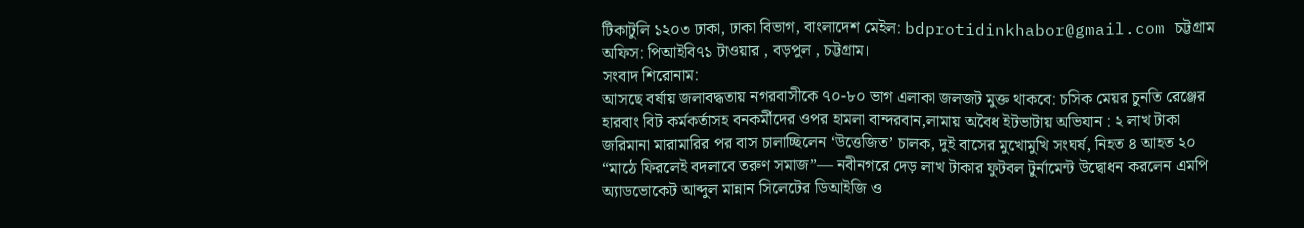টিকাটুলি ১২০৩ ঢাকা, ঢাকা বিভাগ, বাংলাদেশ মেইল: bdprotidinkhabor@gmail.com চট্টগ্রাম অফিস: পিআইবি৭১ টাওয়ার , বড়পুল , চট্টগ্রাম।
সংবাদ শিরোনাম:
আসছে বর্ষায় জলাবদ্ধতায় নগরবাসীকে ৭০-৮০ ভাগ এলাকা জলজট মুক্ত থাকবে: চসিক মেয়র চুনতি রেঞ্জের হারবাং বিট কর্মকর্তাসহ বনকর্মীদের ওপর হামলা বান্দরবান,লামায় অবৈধ ইটভাটায় অভিযান : ২ লাখ টাকা জরিমানা মারামারির পর বাস চালাচ্ছিলেন ‘উত্তেজিত’ চালক, দুই বাসের মুখোমুখি সংঘর্ষ, নিহত ৪ আহত ২০ “মাঠে ফিরলেই বদলাবে তরুণ সমাজ”— নবীনগরে দেড় লাখ টাকার ফুটবল টুর্নামেন্ট উদ্বোধন করলেন এমপি অ্যাডভোকেট আব্দুল মান্নান সিলেটের ডিআইজি ও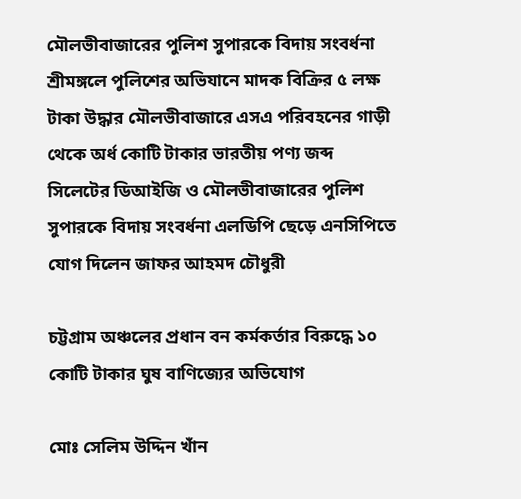মৌলভীবাজারের পুলিশ সুপারকে বিদায় সংবর্ধনা  শ্রীমঙ্গলে পুলিশের অভিযানে মাদক বিক্রির ৫ লক্ষ টাকা উদ্ধার মৌলভীবাজারে এসএ পরিবহনের গাড়ী থেকে অর্ধ কোটি টাকার ভারতীয় পণ্য জব্দ সিলেটের ডিআইজি ও মৌলভীবাজারের পুলিশ সুপারকে বিদায় সংবর্ধনা এলডিপি ছেড়ে এনসিপিতে যোগ দিলেন জাফর আহমদ চৌধুরী

চট্টগ্রাম অঞ্চলের প্রধান বন কর্মকর্তার বিরুদ্ধে ১০ কোটি টাকার ঘুষ বাণিজ্যের অভিযোগ

মোঃ সেলিম উদ্দিন খাঁন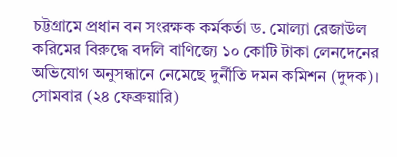চট্টগ্রামে প্রধান বন সংরক্ষক কর্মকর্তা ড. মোল্যা রেজাউল করিমের বিরুদ্ধে বদলি বাণিজ্যে ১০ কোটি টাকা লেনদেনের অভিযোগ অনুসন্ধানে নেমেছে দুর্নীতি দমন কমিশন (দুদক)। সোমবার (২৪ ফেব্রুয়ারি)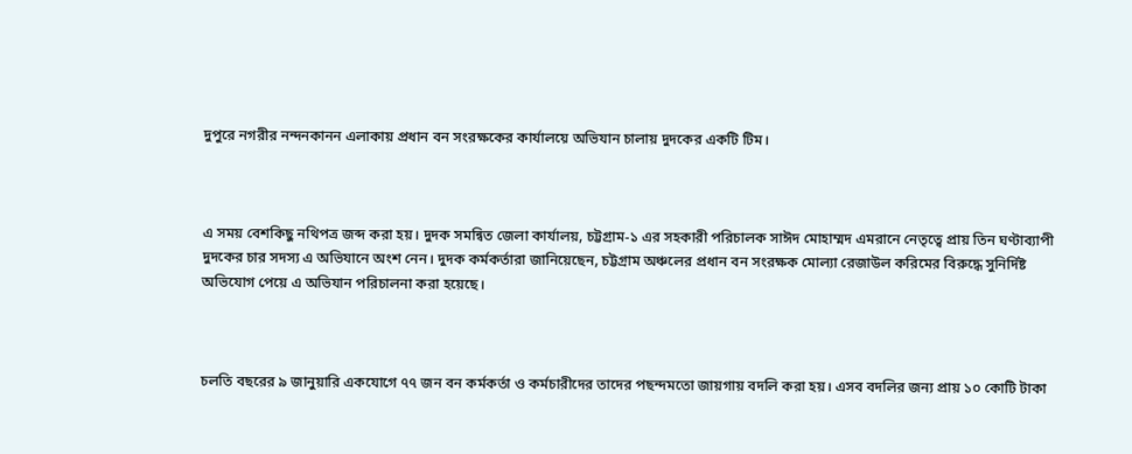দুপুরে নগরীর নন্দনকানন এলাকায় প্রধান বন সংরক্ষকের কার্যালয়ে অভিযান চালায় দুদকের একটি টিম।



এ সময় বেশকিছু নথিপত্র জব্দ করা হয়। দুদক সমন্বিত জেলা কার্যালয়, চট্টগ্রাম-১ এর সহকারী পরিচালক সাঈদ মোহাম্মদ এমরানে নেতৃত্বে প্রায় তিন ঘণ্টাব্যাপী দুদকের চার সদস্য এ অভিযানে অংশ নেন। দুদক কর্মকর্তারা জানিয়েছেন, চট্টগ্রাম অঞ্চলের প্রধান বন সংরক্ষক মোল্যা রেজাউল করিমের বিরুদ্ধে সুনির্দিষ্ট অভিযোগ পেয়ে এ অভিযান পরিচালনা করা হয়েছে।



চলতি বছরের ৯ জানুয়ারি একযোগে ৭৭ জন বন কর্মকর্তা ও কর্মচারীদের তাদের পছন্দমতো জায়গায় বদলি করা হয়। এসব বদলির জন্য প্রায় ১০ কোটি টাকা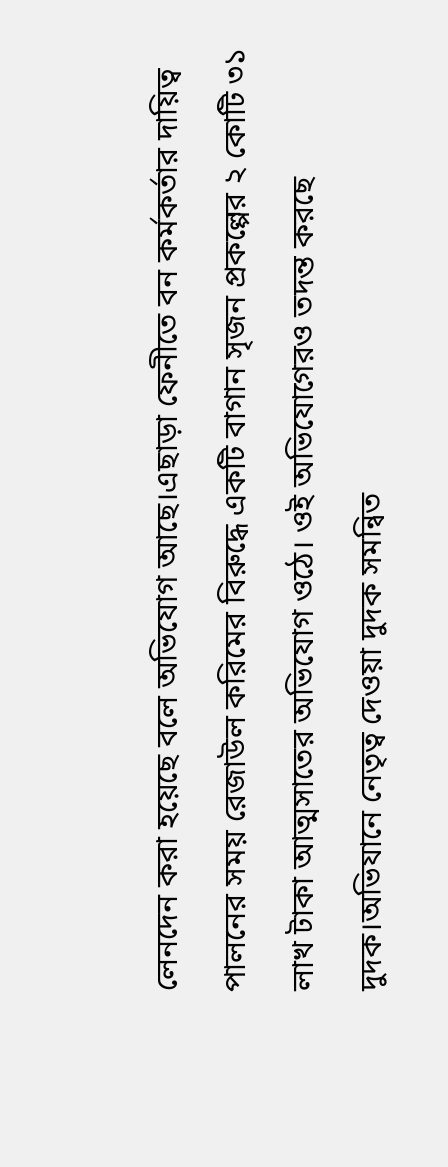লেনদেন করা হয়েছে বলে অভিযোগ আছে।এছাড়া ফেনীতে বন কর্মকর্তার দায়িত্ব পালনের সময় রেজাউল করিমের বিরুদ্ধে একটি বাগান সৃজন প্রকল্পের ২ কোটি ৩১ লাখ টাকা আত্মসাতের অভিযোগ ওঠে। ওই অভিযোগেরও তদন্ত করছে দুদক।অভিযানে নেতৃত্ব দেওয়া দুদক সমন্বিত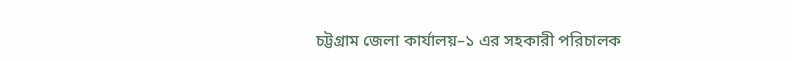চট্টগ্রাম জেলা কার্যালয়–১ এর সহকারী পরিচালক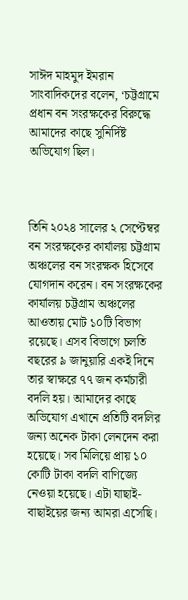সাঈদ মাহমুদ ইমরান সাংবাদিকদের বলেন, ‘চট্টগ্রামে প্রধান বন সংরক্ষকের বিরুদ্ধে আমাদের কাছে সুনির্দিষ্ট অভিযোগ ছিল।



তিনি ২০২৪ সালের ২ সেপ্টেম্বর বন সংরক্ষকের কার্যালয় চট্টগ্রাম অঞ্চলের বন সংরক্ষক হিসেবে যোগদান করেন। বন সংরক্ষকের কার্যালয় চট্টগ্রাম অঞ্চলের আওতায় মোট ১০টি বিভাগ রয়েছে। এসব বিভাগে চলতি বছরের ৯ জানুয়ারি একই দিনে তার স্বাক্ষরে ৭৭ জন কর্মচারী বদলি হয়। আমাদের কাছে অভিযোগ এখানে প্রতিটি বদলির জন্য অনেক টাকা লেনদেন করা হয়েছে। সব মিলিয়ে প্রায় ১০ কোটি টাকা বদলি বাণিজ্যে নেওয়া হয়েছে। এটা যাছাই-বাছাইয়ের জন্য আমরা এসেছি।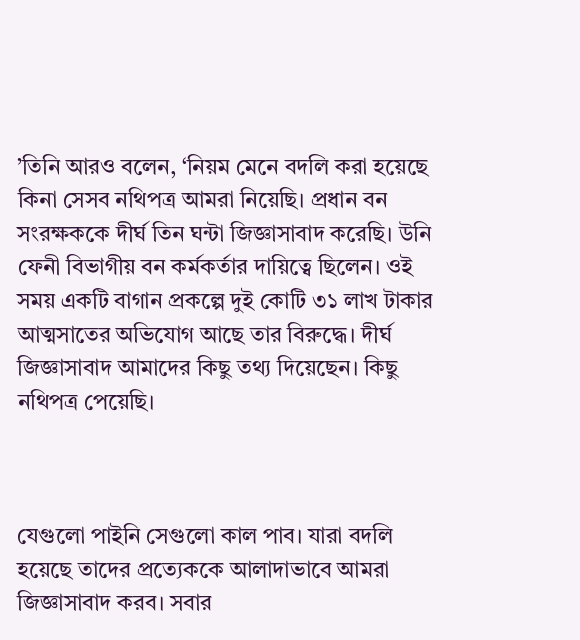’তিনি আরও বলেন, ‘নিয়ম মেনে বদলি করা হয়েছে কিনা সেসব নথিপত্র আমরা নিয়েছি। প্রধান বন সংরক্ষককে দীর্ঘ তিন ঘন্টা জিজ্ঞাসাবাদ করেছি। উনি ফেনী বিভাগীয় বন কর্মকর্তার দায়িত্বে ছিলেন। ওই সময় একটি বাগান প্রকল্পে দুই কোটি ৩১ লাখ টাকার আত্মসাতের অভিযোগ আছে তার বিরুদ্ধে। দীর্ঘ জিজ্ঞাসাবাদ আমাদের কিছু তথ্য দিয়েছেন। কিছু নথিপত্র পেয়েছি।



যেগুলো পাইনি সেগুলো কাল পাব। যারা বদলি হয়েছে তাদের প্রত্যেককে আলাদাভাবে আমরা জিজ্ঞাসাবাদ করব। সবার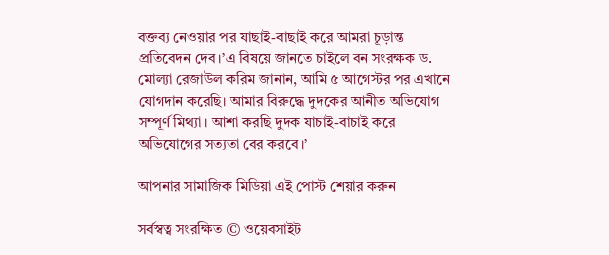বক্তব্য নেওয়ার পর যাছাই-বাছাই করে আমরা চূড়ান্ত প্রতিবেদন দেব।’এ বিষয়ে জানতে চাইলে বন সংরক্ষক ড. মোল্যা রেজাউল করিম জানান, আমি ৫ আগেস্টর পর এখানে যোগদান করেছি। আমার বিরুদ্ধে দুদকের আনীত অভিযোগ সম্পূর্ণ মিথ্যা। আশা করছি দুদক যাচাই-বাচাই করে অভিযোগের সত্যতা বের করবে।’

আপনার সামাজিক মিডিয়া এই পোস্ট শেয়ার করুন

সর্বস্বত্ব সংরক্ষিত © ওয়েবসাইট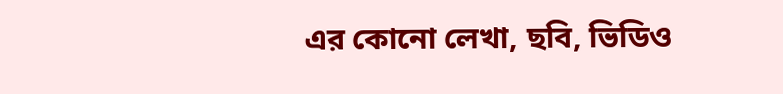এর কোনো লেখা, ছবি, ভিডিও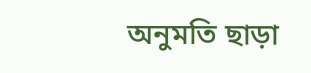অনুমতি ছাড়া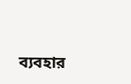ব্যবহার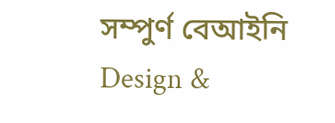সম্পুর্ণ বেআইনি
Design &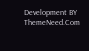Development BY ThemeNeed.Com